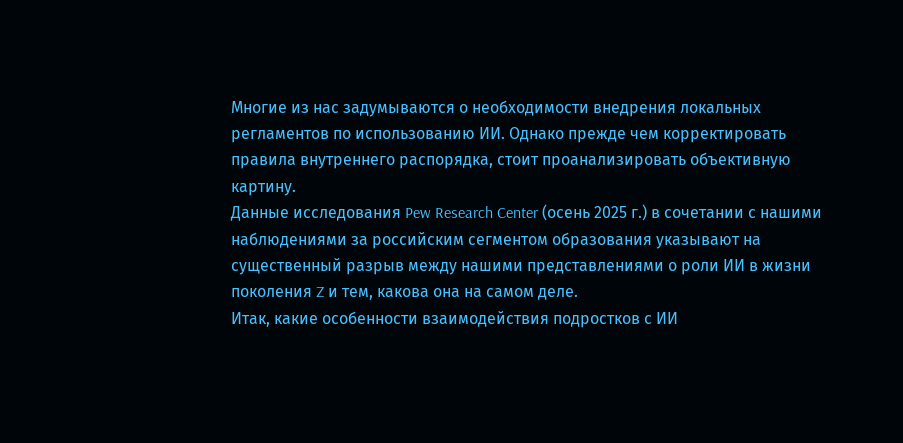Многие из нас задумываются о необходимости внедрения локальных регламентов по использованию ИИ. Однако прежде чем корректировать правила внутреннего распорядка, стоит проанализировать объективную картину.
Данные исследования Pew Research Center (осень 2025 г.) в сочетании с нашими наблюдениями за российским сегментом образования указывают на существенный разрыв между нашими представлениями о роли ИИ в жизни поколения Z и тем, какова она на самом деле.
Итак, какие особенности взаимодействия подростков с ИИ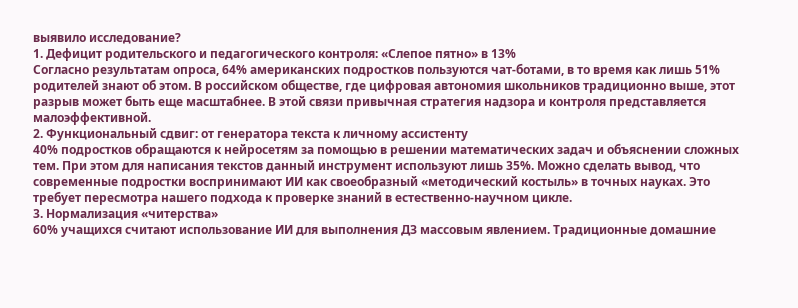выявило исследование?
1. Дефицит родительского и педагогического контроля: «Слепое пятно» в 13%
Согласно результатам опроса, 64% американских подростков пользуются чат-ботами, в то время как лишь 51% родителей знают об этом. В российском обществе, где цифровая автономия школьников традиционно выше, этот разрыв может быть еще масштабнее. В этой связи привычная стратегия надзора и контроля представляется малоэффективной.
2. Функциональный сдвиг: от генератора текста к личному ассистенту
40% подростков обращаются к нейросетям за помощью в решении математических задач и объяснении сложных тем. При этом для написания текстов данный инструмент используют лишь 35%. Можно сделать вывод, что современные подростки воспринимают ИИ как своеобразный «методический костыль» в точных науках. Это требует пересмотра нашего подхода к проверке знаний в естественно-научном цикле.
3. Нормализация «читерства»
60% учащихся считают использование ИИ для выполнения ДЗ массовым явлением. Традиционные домашние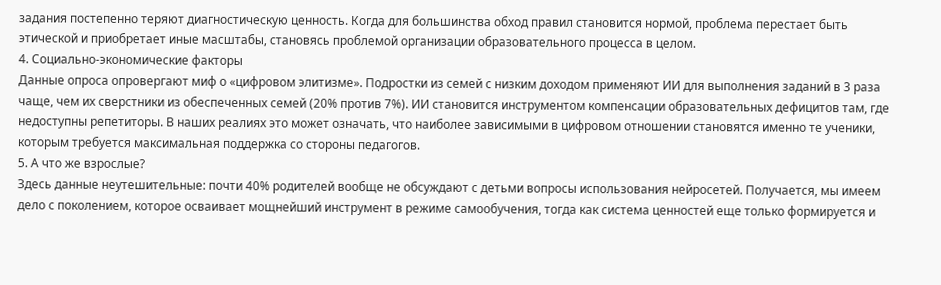задания постепенно теряют диагностическую ценность. Когда для большинства обход правил становится нормой, проблема перестает быть этической и приобретает иные масштабы, становясь проблемой организации образовательного процесса в целом.
4. Социально-экономические факторы
Данные опроса опровергают миф о «цифровом элитизме». Подростки из семей с низким доходом применяют ИИ для выполнения заданий в 3 раза чаще, чем их сверстники из обеспеченных семей (20% против 7%). ИИ становится инструментом компенсации образовательных дефицитов там, где недоступны репетиторы. В наших реалиях это может означать, что наиболее зависимыми в цифровом отношении становятся именно те ученики, которым требуется максимальная поддержка со стороны педагогов.
5. А что же взрослые?
Здесь данные неутешительные: почти 40% родителей вообще не обсуждают с детьми вопросы использования нейросетей. Получается, мы имеем дело с поколением, которое осваивает мощнейший инструмент в режиме самообучения, тогда как система ценностей еще только формируется и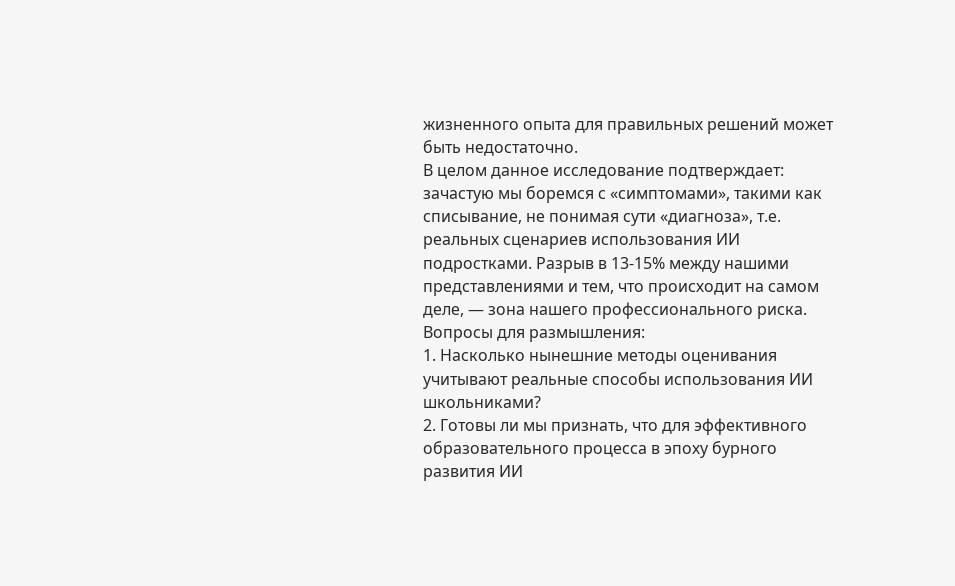жизненного опыта для правильных решений может быть недостаточно.
В целом данное исследование подтверждает: зачастую мы боремся с «симптомами», такими как списывание, не понимая сути «диагноза», т.е. реальных сценариев использования ИИ подростками. Разрыв в 13-15% между нашими представлениями и тем, что происходит на самом деле, — зона нашего профессионального риска.
Вопросы для размышления:
1. Насколько нынешние методы оценивания учитывают реальные способы использования ИИ школьниками?
2. Готовы ли мы признать, что для эффективного образовательного процесса в эпоху бурного развития ИИ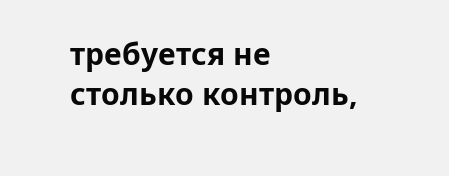требуется не столько контроль,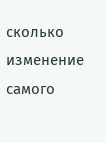сколько изменение самого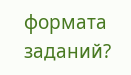формата заданий?